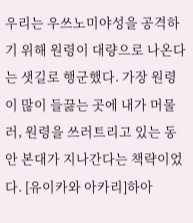우리는 우쓰노미야성을 공격하기 위해 원령이 대량으로 나온다는 샛길로 행군했다. 가장 원령이 많이 들끓는 곳에 내가 머물러, 원령을 쓰러트리고 있는 동안 본대가 지나간다는 책략이었다. [유이카와 아카리]하아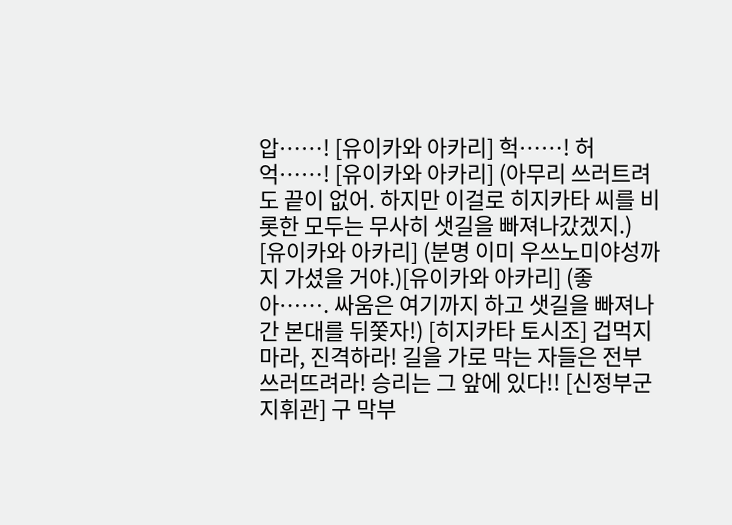압……! [유이카와 아카리] 헉……! 허억……! [유이카와 아카리] (아무리 쓰러트려도 끝이 없어. 하지만 이걸로 히지카타 씨를 비롯한 모두는 무사히 샛길을 빠져나갔겠지.) [유이카와 아카리] (분명 이미 우쓰노미야성까지 가셨을 거야.)[유이카와 아카리] (좋아……. 싸움은 여기까지 하고 샛길을 빠져나간 본대를 뒤쫓자!) [히지카타 토시조] 겁먹지 마라, 진격하라! 길을 가로 막는 자들은 전부 쓰러뜨려라! 승리는 그 앞에 있다!! [신정부군 지휘관] 구 막부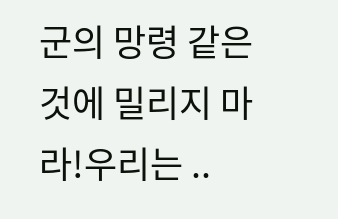군의 망령 같은 것에 밀리지 마라!우리는 ..